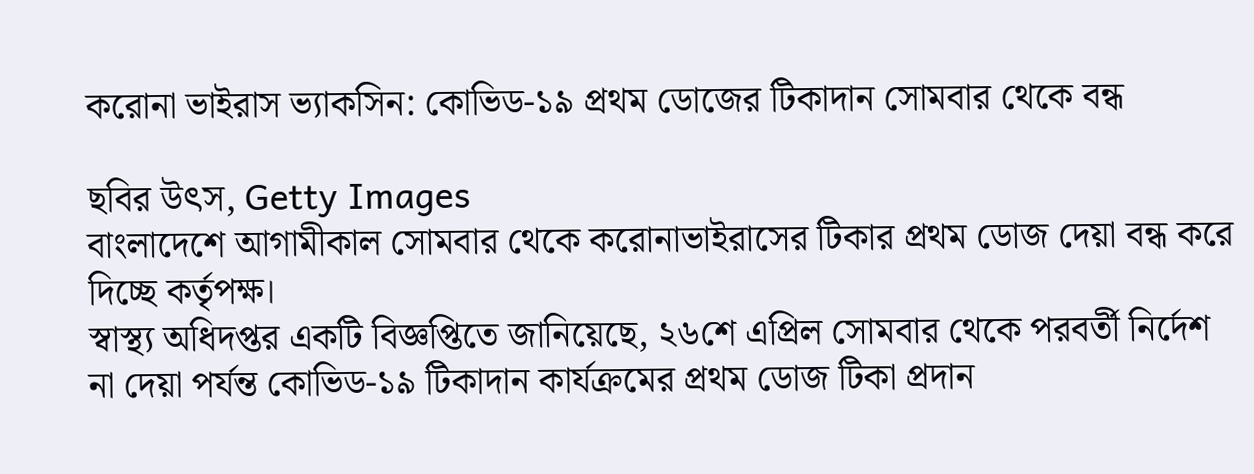করোনা ভাইরাস ভ্যাকসিন: কোভিড-১৯ প্রথম ডোজের টিকাদান সোমবার থেকে বন্ধ

ছবির উৎস, Getty Images
বাংলাদেশে আগামীকাল সোমবার থেকে করোনাভাইরাসের টিকার প্রথম ডোজ দেয়া বন্ধ করে দিচ্ছে কর্তৃপক্ষ।
স্বাস্থ্য অধিদপ্তর একটি বিজ্ঞপ্তিতে জানিয়েছে, ২৬শে এপ্রিল সোমবার থেকে পরবর্তী নির্দেশ না দেয়া পর্যন্ত কোভিড-১৯ টিকাদান কার্যক্রমের প্রথম ডোজ টিকা প্রদান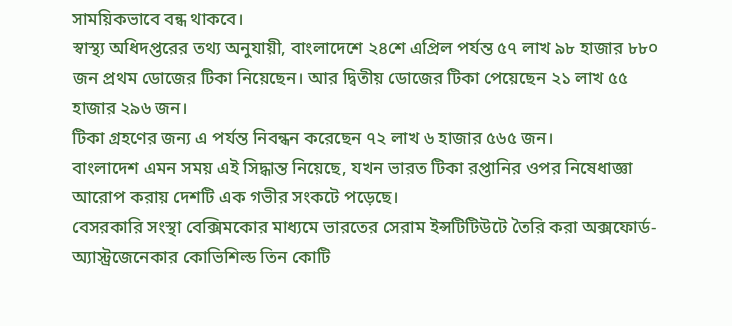সাময়িকভাবে বন্ধ থাকবে।
স্বাস্থ্য অধিদপ্তরের তথ্য অনুযায়ী, বাংলাদেশে ২৪শে এপ্রিল পর্যন্ত ৫৭ লাখ ৯৮ হাজার ৮৮০ জন প্রথম ডোজের টিকা নিয়েছেন। আর দ্বিতীয় ডোজের টিকা পেয়েছেন ২১ লাখ ৫৫ হাজার ২৯৬ জন।
টিকা গ্রহণের জন্য এ পর্যন্ত নিবন্ধন করেছেন ৭২ লাখ ৬ হাজার ৫৬৫ জন।
বাংলাদেশ এমন সময় এই সিদ্ধান্ত নিয়েছে, যখন ভারত টিকা রপ্তানির ওপর নিষেধাজ্ঞা আরোপ করায় দেশটি এক গভীর সংকটে পড়েছে।
বেসরকারি সংস্থা বেক্সিমকোর মাধ্যমে ভারতের সেরাম ইন্সটিটিউটে তৈরি করা অক্সফোর্ড-অ্যাস্ট্রজেনেকার কোভিশিল্ড তিন কোটি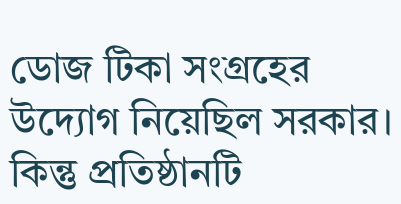ডোজ টিকা সংগ্রহের উদ্যোগ নিয়েছিল সরকার। কিন্তু প্রতিষ্ঠানটি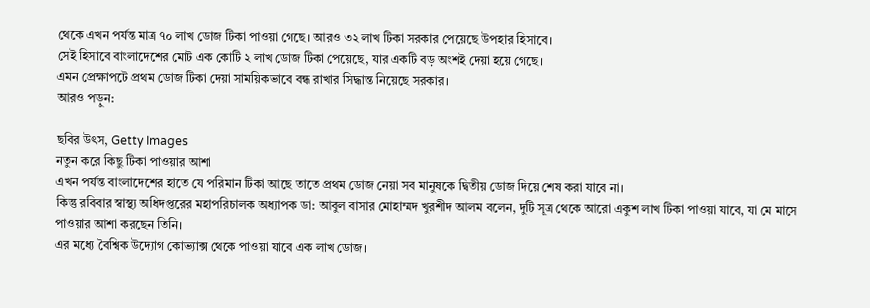থেকে এখন পর্যন্ত মাত্র ৭০ লাখ ডোজ টিকা পাওয়া গেছে। আরও ৩২ লাখ টিকা সরকার পেয়েছে উপহার হিসাবে।
সেই হিসাবে বাংলাদেশের মোট এক কোটি ২ লাখ ডোজ টিকা পেয়েছে, যার একটি বড় অংশই দেয়া হয়ে গেছে।
এমন প্রেক্ষাপটে প্রথম ডোজ টিকা দেয়া সাময়িকভাবে বন্ধ রাখার সিদ্ধান্ত নিয়েছে সরকার।
আরও পড়ুন:

ছবির উৎস, Getty Images
নতুন করে কিছু টিকা পাওয়ার আশা
এখন পর্যন্ত বাংলাদেশের হাতে যে পরিমান টিকা আছে তাতে প্রথম ডোজ নেয়া সব মানুষকে দ্বিতীয় ডোজ দিয়ে শেষ করা যাবে না।
কিন্তু রবিবার স্বাস্থ্য অধিদপ্তরের মহাপরিচালক অধ্যাপক ডা: আবুল বাসার মোহাম্মদ খুরশীদ আলম বলেন, দুটি সূত্র থেকে আরো একুশ লাখ টিকা পাওয়া যাবে, যা মে মাসে পাওয়ার আশা করছেন তিনি।
এর মধ্যে বৈশ্বিক উদ্যোগ কোভ্যাক্স থেকে পাওয়া যাবে এক লাখ ডোজ।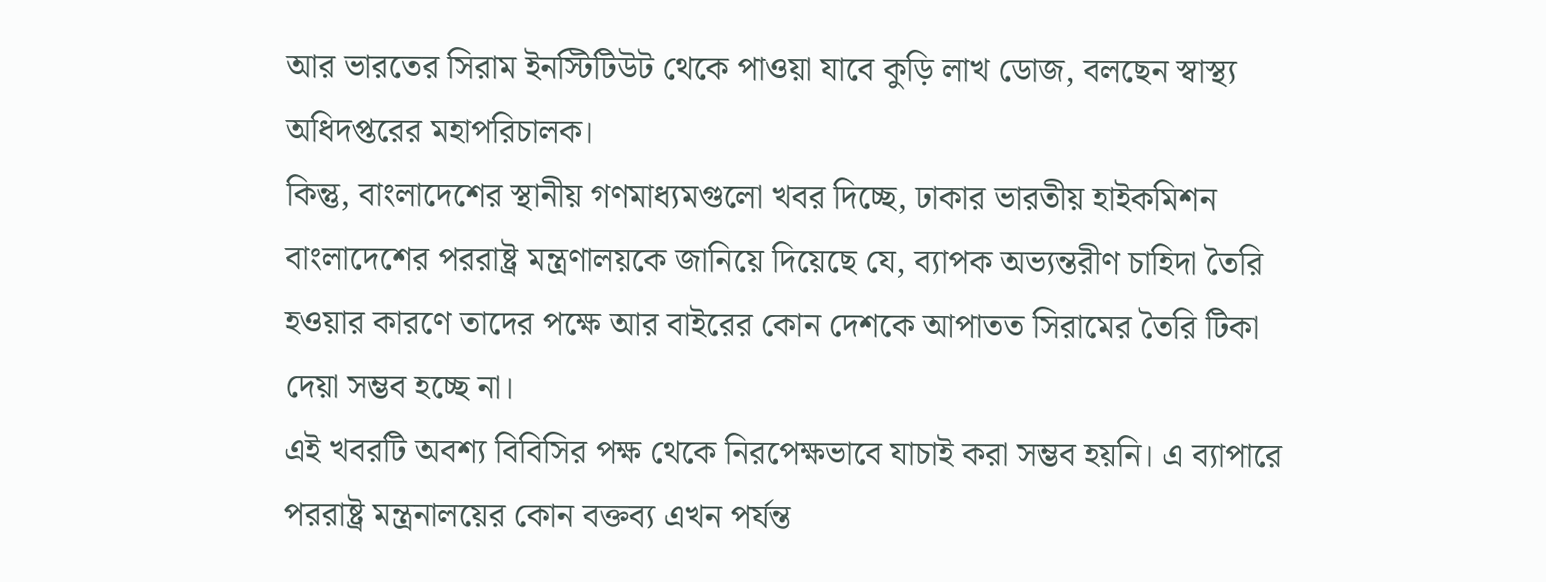আর ভারতের সিরাম ইনস্টিটিউট থেকে পাওয়া যাবে কুড়ি লাখ ডোজ, বলছেন স্বাস্থ্য অধিদপ্তরের মহাপরিচালক।
কিন্তু, বাংলাদেশের স্থানীয় গণমাধ্যমগুলো খবর দিচ্ছে, ঢাকার ভারতীয় হাইকমিশন বাংলাদেশের পররাষ্ট্র মন্ত্রণালয়কে জানিয়ে দিয়েছে যে, ব্যাপক অভ্যন্তরীণ চাহিদা তৈরি হওয়ার কারণে তাদের পক্ষে আর বাইরের কোন দেশকে আপাতত সিরামের তৈরি টিকা দেয়া সম্ভব হচ্ছে না।
এই খবরটি অবশ্য বিবিসির পক্ষ থেকে নিরপেক্ষভাবে যাচাই করা সম্ভব হয়নি। এ ব্যাপারে পররাষ্ট্র মন্ত্রনালয়ের কোন বক্তব্য এখন পর্যন্ত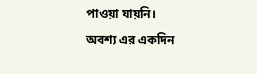পাওয়া যায়নি।
অবশ্য এর একদিন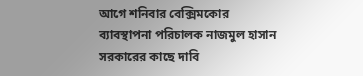আগে শনিবার বেক্সিমকোর ব্যাবস্থাপনা পরিচালক নাজমুল হাসান সরকারের কাছে দাবি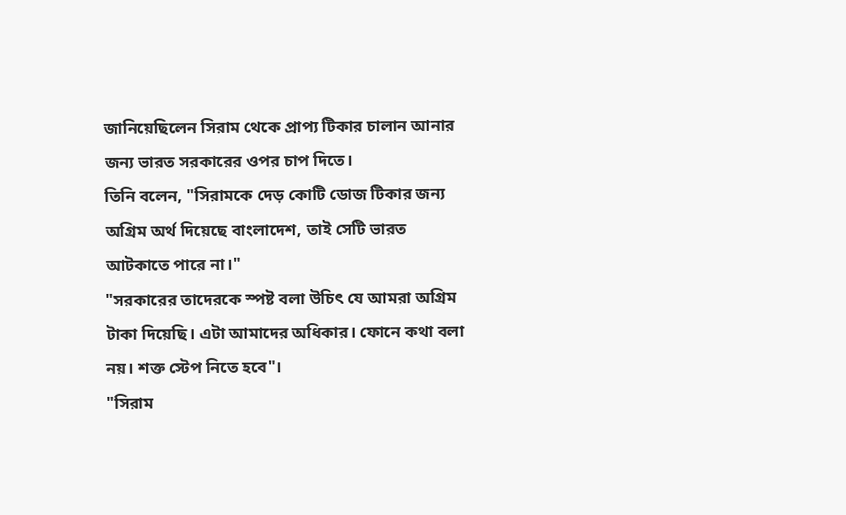জানিয়েছিলেন সিরাম থেকে প্রাপ্য টিকার চালান আনার জন্য ভারত সরকারের ওপর চাপ দিতে।
তিনি বলেন, "সিরামকে দেড় কোটি ডোজ টিকার জন্য অগ্রিম অর্থ দিয়েছে বাংলাদেশ, তাই সেটি ভারত আটকাতে পারে না।"
"সরকারের তাদেরকে স্পষ্ট বলা উচিৎ যে আমরা অগ্রিম টাকা দিয়েছি। এটা আমাদের অধিকার। ফোনে কথা বলা নয়। শক্ত স্টেপ নিতে হবে"।
"সিরাম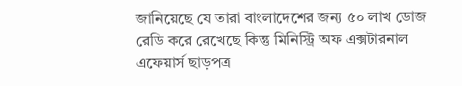জানিয়েছে যে তারা বাংলাদেশের জন্য ৫০ লাখ ডোজ রেডি করে রেখেছে কিন্তু মিনিস্ট্রি অফ এক্সটারনাল এফেয়ার্স ছাড়পত্র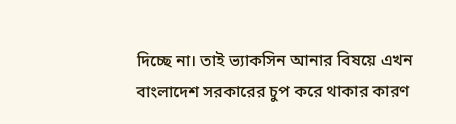দিচ্ছে না। তাই ভ্যাকসিন আনার বিষয়ে এখন বাংলাদেশ সরকারের চুপ করে থাকার কারণ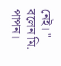নেই। " বলেন মি. পাপন।